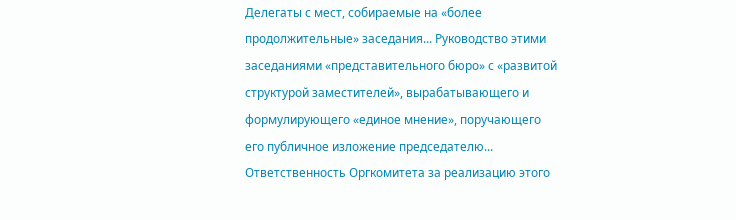Делегаты с мест, собираемые на «более продолжительные» заседания... Руководство этими заседаниями «представительного бюро» с «развитой структурой заместителей», вырабатывающего и формулирующего «единое мнение», поручающего его публичное изложение председателю... Ответственность Оргкомитета за реализацию этого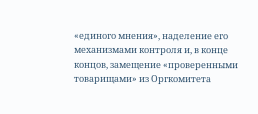«единого мнения», наделение его механизмами контроля и, в конце концов, замещение «проверенными товарищами» из Оргкомитета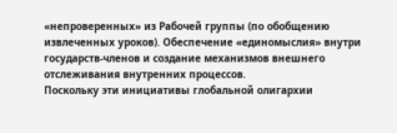«непроверенных» из Рабочей группы (по обобщению извлеченных уроков). Обеспечение «единомыслия» внутри государств-членов и создание механизмов внешнего отслеживания внутренних процессов.
Поскольку эти инициативы глобальной олигархии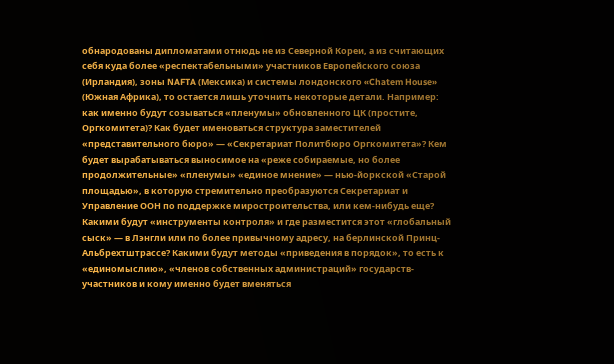обнародованы дипломатами отнюдь не из Северной Кореи, а из считающих себя куда более «респектабельными» участников Европейского союза (Ирландия), зоны NAFTA (Мексика) и системы лондонского «Chatem House» (Южная Африка), то остается лишь уточнить некоторые детали. Например: как именно будут созываться «пленумы» обновленного ЦК (простите, Оргкомитета)? Как будет именоваться структура заместителей «представительного бюро» — «Секретариат Политбюро Оргкомитета»? Кем будет вырабатываться выносимое на «реже собираемые, но более продолжительные» «пленумы» «единое мнение» — нью-йоркской «Старой площадью», в которую стремительно преобразуются Секретариат и Управление ООН по поддержке миростроительства, или кем-нибудь еще? Какими будут «инструменты контроля» и где разместится этот «глобальный сыск» — в Лэнгли или по более привычному адресу, на берлинской Принц-Альбрехтштрассе? Какими будут методы «приведения в порядок», то есть к «единомыслию», «членов собственных администраций» государств-участников и кому именно будет вменяться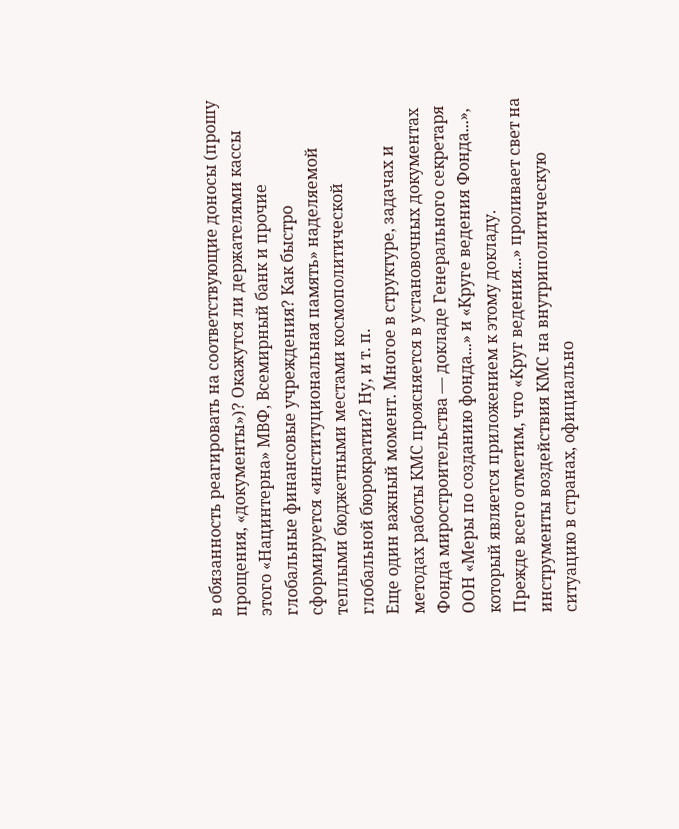в обязанность реагировать на соответствующие доносы (прошу прощения, «документы»)? Окажутся ли держателями кассы этого «Нацинтерна» МВФ, Всемирный банк и прочие глобальные финансовые учреждения? Как быстро сформируется «институциональная память» наделяемой теплыми бюджетными местами космополитической глобальной бюрократии? Ну, и т. п.
Еще один важный момент. Многое в структуре, задачах и методах работы КМС проясняется в установочных документах Фонда миростроительства — докладе Генерального секретаря ООН «Меры по созданию фонда...» и «Круге ведения Фонда...», который является приложением к этому докладу.
Прежде всего отметим, что «Круг ведения...» проливает свет на инструменты воздействия КМС на внутриполитическую ситуацию в странах, официально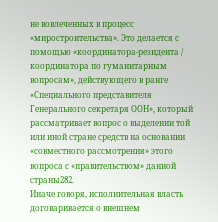не вовлеченных в процесс «миростроительства». Это делается с помощью «координатора-резидента / координатора по гуманитарным вопросам», действующего в ранге «Специального представителя Генерального секретаря ООН», который рассматривает вопрос о выделении той или иной стране средств на основании «совместного рассмотрения» этого вопроса с «правительством» данной страны282.
Иначе говоря, исполнительная власть договаривается о внешнем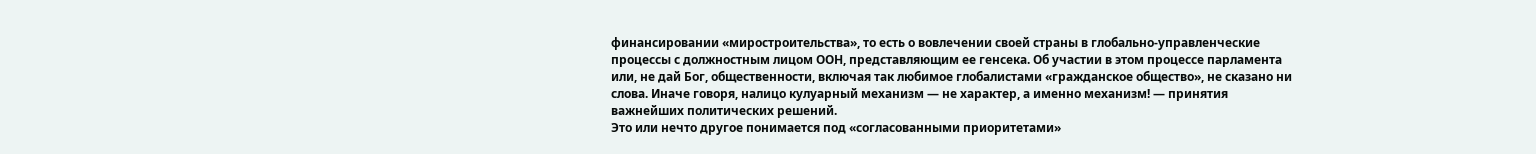финансировании «миростроительства», то есть о вовлечении своей страны в глобально-управленческие процессы с должностным лицом ООН, представляющим ее генсека. Об участии в этом процессе парламента или, не дай Бог, общественности, включая так любимое глобалистами «гражданское общество», не сказано ни слова. Иначе говоря, налицо кулуарный механизм — не характер, а именно механизм! — принятия важнейших политических решений.
Это или нечто другое понимается под «согласованными приоритетами»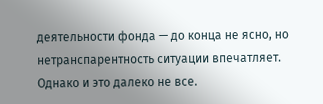деятельности фонда — до конца не ясно, но нетранспарентность ситуации впечатляет.
Однако и это далеко не все.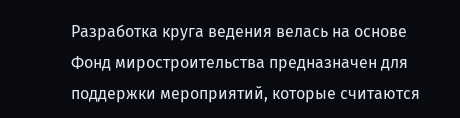Разработка круга ведения велась на основе
Фонд миростроительства предназначен для поддержки мероприятий, которые считаются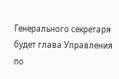Генерального секретаря будет глава Управления по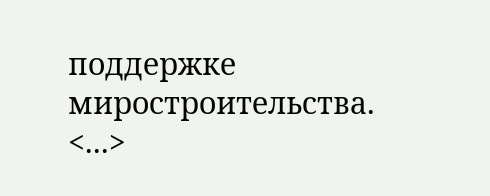поддержке миростроительства. <...>